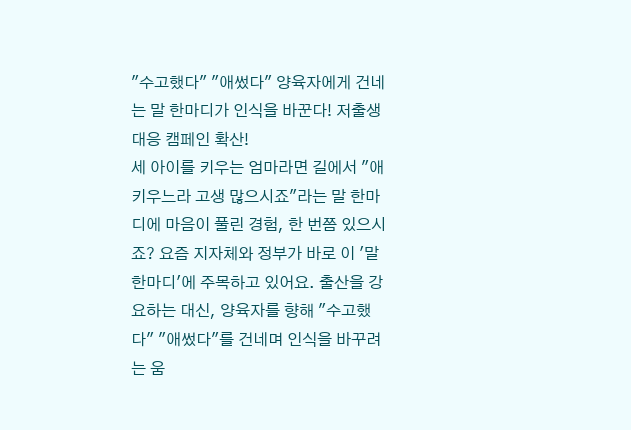"수고했다" "애썼다" 양육자에게 건네는 말 한마디가 인식을 바꾼다! 저출생 대응 캠페인 확산!
세 아이를 키우는 엄마라면 길에서 "애 키우느라 고생 많으시죠"라는 말 한마디에 마음이 풀린 경험, 한 번쯤 있으시죠? 요즘 지자체와 정부가 바로 이 '말 한마디'에 주목하고 있어요. 출산을 강요하는 대신, 양육자를 향해 "수고했다" "애썼다"를 건네며 인식을 바꾸려는 움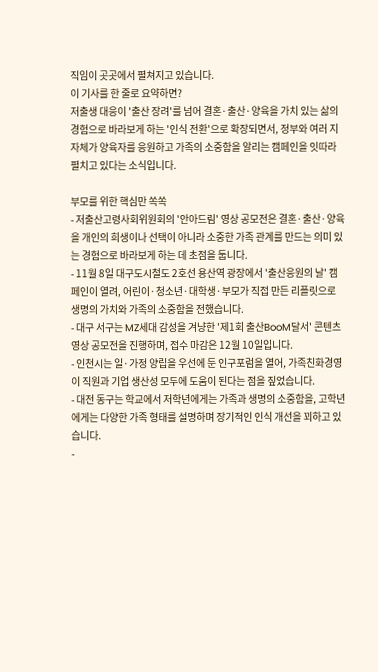직임이 곳곳에서 펼쳐지고 있습니다.
이 기사를 한 줄로 요약하면?
저출생 대응이 '출산 장려'를 넘어 결혼·출산·양육을 가치 있는 삶의 경험으로 바라보게 하는 '인식 전환'으로 확장되면서, 정부와 여러 지자체가 양육자를 응원하고 가족의 소중함을 알리는 캠페인을 잇따라 펼치고 있다는 소식입니다.

부모를 위한 핵심만 쏙쏙
- 저출산고령사회위원회의 '안아드림' 영상 공모전은 결혼·출산·양육을 개인의 희생이나 선택이 아니라 소중한 가족 관계를 만드는 의미 있는 경험으로 바라보게 하는 데 초점을 둡니다.
- 11월 8일 대구도시철도 2호선 용산역 광장에서 '출산응원의 날' 캠페인이 열려, 어린이·청소년·대학생·부모가 직접 만든 리플릿으로 생명의 가치와 가족의 소중함을 전했습니다.
- 대구 서구는 MZ세대 감성을 겨냥한 '제1회 출산BooM달서' 콘텐츠 영상 공모전을 진행하며, 접수 마감은 12월 10일입니다.
- 인천시는 일·가정 양립을 우선에 둔 인구포럼을 열어, 가족친화경영이 직원과 기업 생산성 모두에 도움이 된다는 점을 짚었습니다.
- 대전 동구는 학교에서 저학년에게는 가족과 생명의 소중함을, 고학년에게는 다양한 가족 형태를 설명하며 장기적인 인식 개선을 꾀하고 있습니다.
-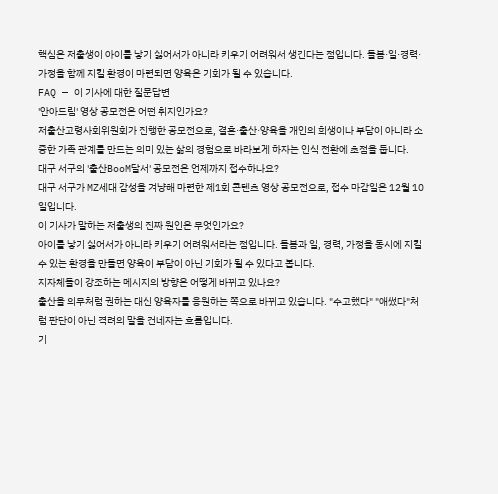핵심은 저출생이 아이를 낳기 싫어서가 아니라 키우기 어려워서 생긴다는 점입니다. 돌봄·일·경력·가정을 함께 지킬 환경이 마련되면 양육은 기회가 될 수 있습니다.
FAQ — 이 기사에 대한 질문답변
'안아드림' 영상 공모전은 어떤 취지인가요?
저출산고령사회위원회가 진행한 공모전으로, 결혼·출산·양육을 개인의 희생이나 부담이 아니라 소중한 가족 관계를 만드는 의미 있는 삶의 경험으로 바라보게 하자는 인식 전환에 초점을 둡니다.
대구 서구의 '출산BooM달서' 공모전은 언제까지 접수하나요?
대구 서구가 MZ세대 감성을 겨냥해 마련한 제1회 콘텐츠 영상 공모전으로, 접수 마감일은 12월 10일입니다.
이 기사가 말하는 저출생의 진짜 원인은 무엇인가요?
아이를 낳기 싫어서가 아니라 키우기 어려워서라는 점입니다. 돌봄과 일, 경력, 가정을 동시에 지킬 수 있는 환경을 만들면 양육이 부담이 아닌 기회가 될 수 있다고 봅니다.
지자체들이 강조하는 메시지의 방향은 어떻게 바뀌고 있나요?
출산을 의무처럼 권하는 대신 양육자를 응원하는 쪽으로 바뀌고 있습니다. "수고했다" "애썼다"처럼 판단이 아닌 격려의 말을 건네자는 흐름입니다.
기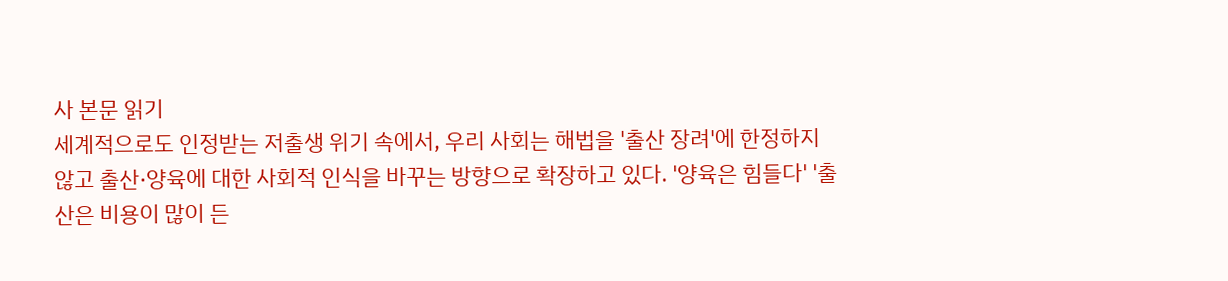사 본문 읽기
세계적으로도 인정받는 저출생 위기 속에서, 우리 사회는 해법을 '출산 장려'에 한정하지 않고 출산·양육에 대한 사회적 인식을 바꾸는 방향으로 확장하고 있다. '양육은 힘들다' '출산은 비용이 많이 든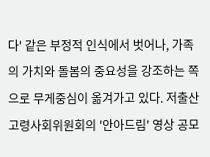다' 같은 부정적 인식에서 벗어나, 가족의 가치와 돌봄의 중요성을 강조하는 쪽으로 무게중심이 옮겨가고 있다. 저출산고령사회위원회의 '안아드림' 영상 공모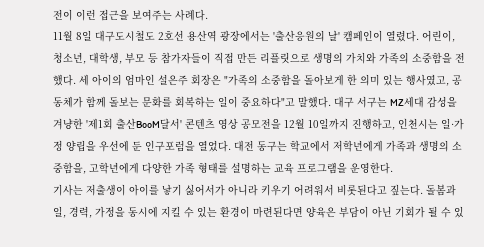전이 이런 접근을 보여주는 사례다.
11월 8일 대구도시철도 2호선 용산역 광장에서는 '출산응원의 날' 캠페인이 열렸다. 어린이, 청소년, 대학생, 부모 등 참가자들이 직접 만든 리플릿으로 생명의 가치와 가족의 소중함을 전했다. 세 아이의 엄마인 설은주 회장은 "가족의 소중함을 돌아보게 한 의미 있는 행사였고, 공동체가 함께 돌보는 문화를 회복하는 일이 중요하다"고 말했다. 대구 서구는 MZ세대 감성을 겨냥한 '제1회 출산BooM달서' 콘텐츠 영상 공모전을 12월 10일까지 진행하고, 인천시는 일·가정 양립을 우선에 둔 인구포럼을 열었다. 대전 동구는 학교에서 저학년에게 가족과 생명의 소중함을, 고학년에게 다양한 가족 형태를 설명하는 교육 프로그램을 운영한다.
기사는 저출생이 아이를 낳기 싫어서가 아니라 키우기 어려워서 비롯된다고 짚는다. 돌봄과 일, 경력, 가정을 동시에 지킬 수 있는 환경이 마련된다면 양육은 부담이 아닌 기회가 될 수 있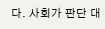다. 사회가 판단 대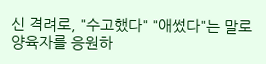신 격려로, "수고했다" "애썼다"는 말로 양육자를 응원하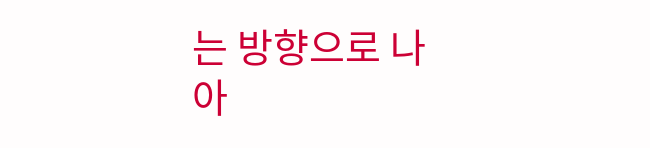는 방향으로 나아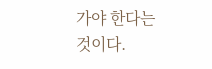가야 한다는 것이다.